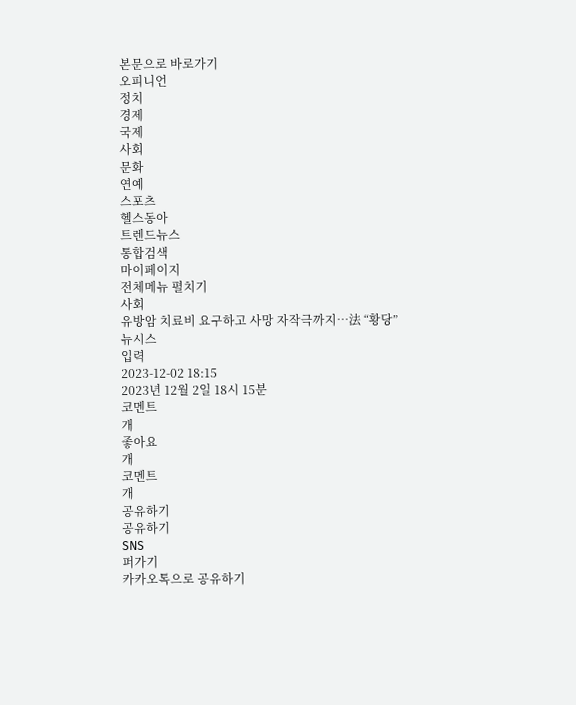본문으로 바로가기
오피니언
정치
경제
국제
사회
문화
연예
스포츠
헬스동아
트렌드뉴스
통합검색
마이페이지
전체메뉴 펼치기
사회
유방암 치료비 요구하고 사망 자작극까지…法 “황당”
뉴시스
입력
2023-12-02 18:15
2023년 12월 2일 18시 15분
코멘트
개
좋아요
개
코멘트
개
공유하기
공유하기
SNS
퍼가기
카카오톡으로 공유하기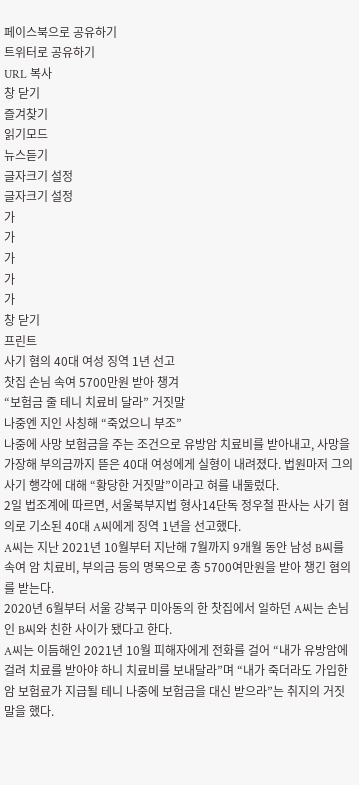페이스북으로 공유하기
트위터로 공유하기
URL 복사
창 닫기
즐겨찾기
읽기모드
뉴스듣기
글자크기 설정
글자크기 설정
가
가
가
가
가
창 닫기
프린트
사기 혐의 40대 여성 징역 1년 선고
찻집 손님 속여 5700만원 받아 챙겨
“보험금 줄 테니 치료비 달라” 거짓말
나중엔 지인 사칭해 “죽었으니 부조”
나중에 사망 보험금을 주는 조건으로 유방암 치료비를 받아내고, 사망을 가장해 부의금까지 뜯은 40대 여성에게 실형이 내려졌다. 법원마저 그의 사기 행각에 대해 “황당한 거짓말”이라고 혀를 내둘렀다.
2일 법조계에 따르면, 서울북부지법 형사14단독 정우철 판사는 사기 혐의로 기소된 40대 A씨에게 징역 1년을 선고했다.
A씨는 지난 2021년 10월부터 지난해 7월까지 9개월 동안 남성 B씨를 속여 암 치료비, 부의금 등의 명목으로 총 5700여만원을 받아 챙긴 혐의를 받는다.
2020년 6월부터 서울 강북구 미아동의 한 찻집에서 일하던 A씨는 손님인 B씨와 친한 사이가 됐다고 한다.
A씨는 이듬해인 2021년 10월 피해자에게 전화를 걸어 “내가 유방암에 걸려 치료를 받아야 하니 치료비를 보내달라”며 “내가 죽더라도 가입한 암 보험료가 지급될 테니 나중에 보험금을 대신 받으라”는 취지의 거짓말을 했다.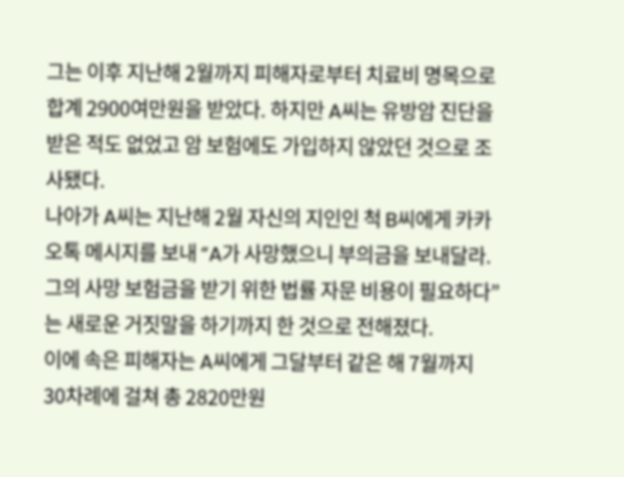그는 이후 지난해 2월까지 피해자로부터 치료비 명목으로 합계 2900여만원을 받았다. 하지만 A씨는 유방암 진단을 받은 적도 없었고 암 보험에도 가입하지 않았던 것으로 조사됐다.
나아가 A씨는 지난해 2월 자신의 지인인 척 B씨에게 카카오톡 메시지를 보내 “A가 사망했으니 부의금을 보내달라. 그의 사망 보험금을 받기 위한 법률 자문 비용이 필요하다”는 새로운 거짓말을 하기까지 한 것으로 전해졌다.
이에 속은 피해자는 A씨에게 그달부터 같은 해 7월까지 30차례에 걸쳐 총 2820만원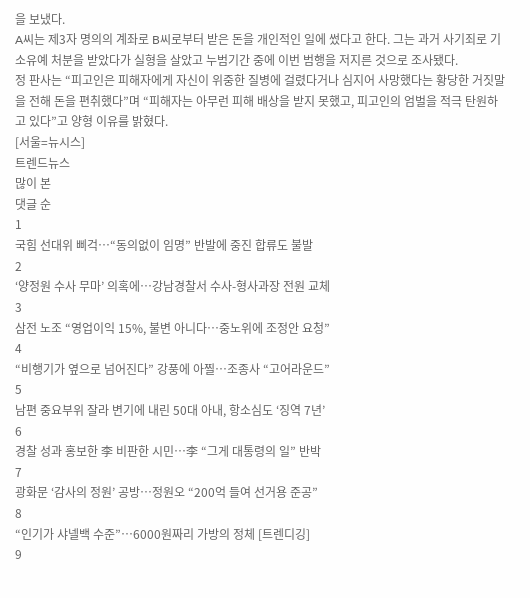을 보냈다.
A씨는 제3자 명의의 계좌로 B씨로부터 받은 돈을 개인적인 일에 썼다고 한다. 그는 과거 사기죄로 기소유예 처분을 받았다가 실형을 살았고 누범기간 중에 이번 범행을 저지른 것으로 조사됐다.
정 판사는 “피고인은 피해자에게 자신이 위중한 질병에 걸렸다거나 심지어 사망했다는 황당한 거짓말을 전해 돈을 편취했다”며 “피해자는 아무런 피해 배상을 받지 못했고, 피고인의 엄벌을 적극 탄원하고 있다”고 양형 이유를 밝혔다.
[서울=뉴시스]
트렌드뉴스
많이 본
댓글 순
1
국힘 선대위 삐걱…“동의없이 임명” 반발에 중진 합류도 불발
2
‘양정원 수사 무마’ 의혹에…강남경찰서 수사-형사과장 전원 교체
3
삼전 노조 “영업이익 15%, 불변 아니다…중노위에 조정안 요청”
4
“비행기가 옆으로 넘어진다” 강풍에 아찔…조종사 “고어라운드”
5
남편 중요부위 잘라 변기에 내린 50대 아내, 항소심도 ‘징역 7년’
6
경찰 성과 홍보한 李 비판한 시민…李 “그게 대통령의 일” 반박
7
광화문 ‘감사의 정원’ 공방…정원오 “200억 들여 선거용 준공”
8
“인기가 샤넬백 수준”…6000원짜리 가방의 정체 [트렌디깅]
9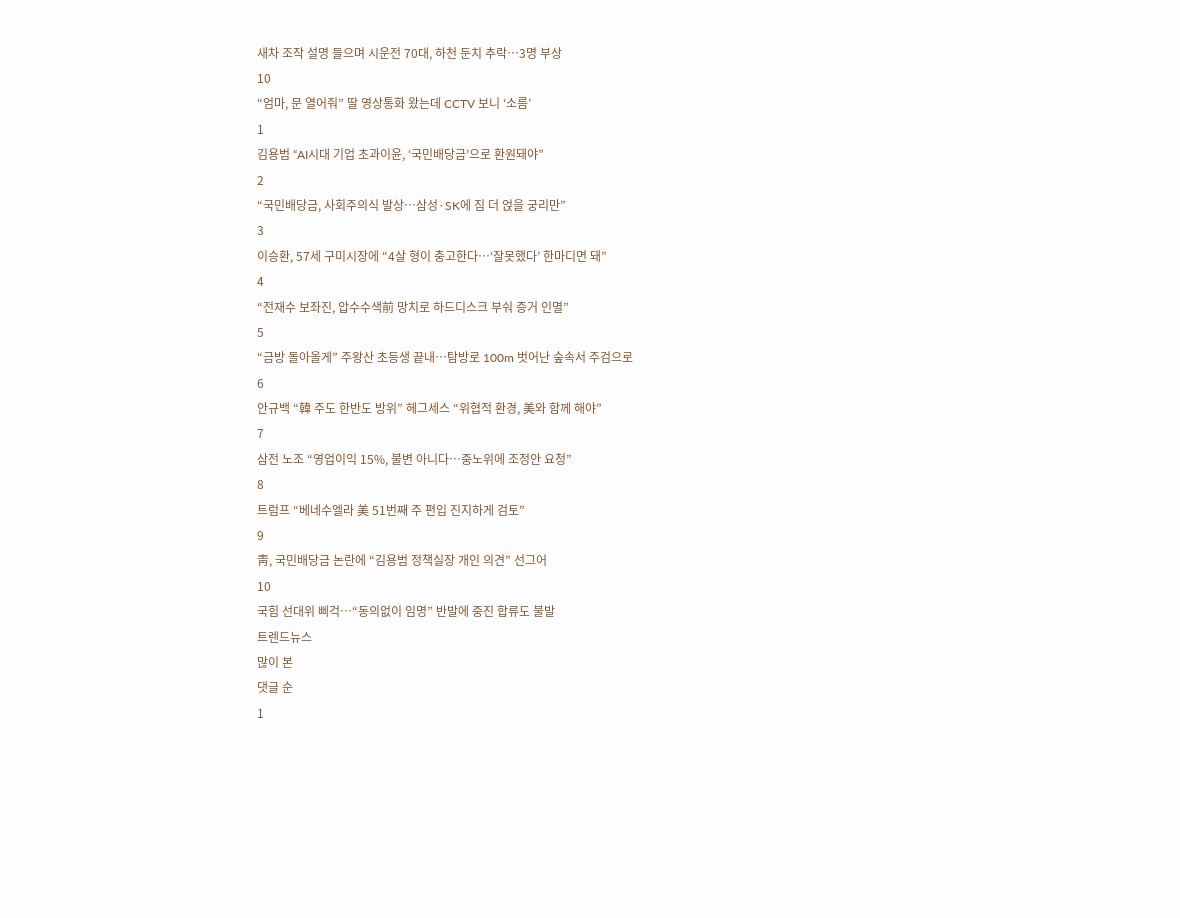새차 조작 설명 들으며 시운전 70대, 하천 둔치 추락…3명 부상
10
“엄마, 문 열어줘” 딸 영상통화 왔는데 CCTV 보니 ‘소름’
1
김용범 “AI시대 기업 초과이윤, ‘국민배당금’으로 환원돼야”
2
“국민배당금, 사회주의식 발상…삼성·SK에 짐 더 얹을 궁리만”
3
이승환, 57세 구미시장에 “4살 형이 충고한다…‘잘못했다’ 한마디면 돼”
4
“전재수 보좌진, 압수수색前 망치로 하드디스크 부숴 증거 인멸”
5
“금방 돌아올게” 주왕산 초등생 끝내…탐방로 100m 벗어난 숲속서 주검으로
6
안규백 “韓 주도 한반도 방위” 헤그세스 “위협적 환경, 美와 함께 해야”
7
삼전 노조 “영업이익 15%, 불변 아니다…중노위에 조정안 요청”
8
트럼프 “베네수엘라 美 51번째 주 편입 진지하게 검토”
9
靑, 국민배당금 논란에 “김용범 정책실장 개인 의견” 선그어
10
국힘 선대위 삐걱…“동의없이 임명” 반발에 중진 합류도 불발
트렌드뉴스
많이 본
댓글 순
1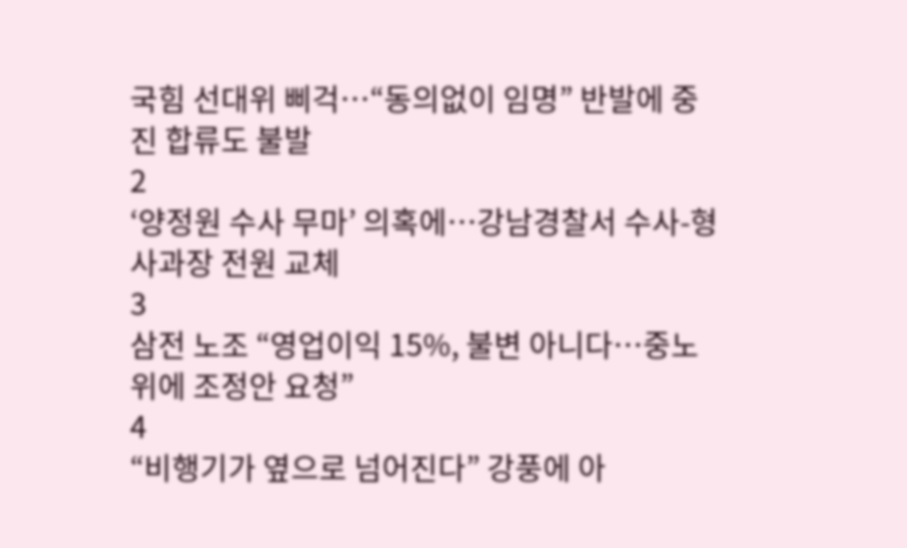국힘 선대위 삐걱…“동의없이 임명” 반발에 중진 합류도 불발
2
‘양정원 수사 무마’ 의혹에…강남경찰서 수사-형사과장 전원 교체
3
삼전 노조 “영업이익 15%, 불변 아니다…중노위에 조정안 요청”
4
“비행기가 옆으로 넘어진다” 강풍에 아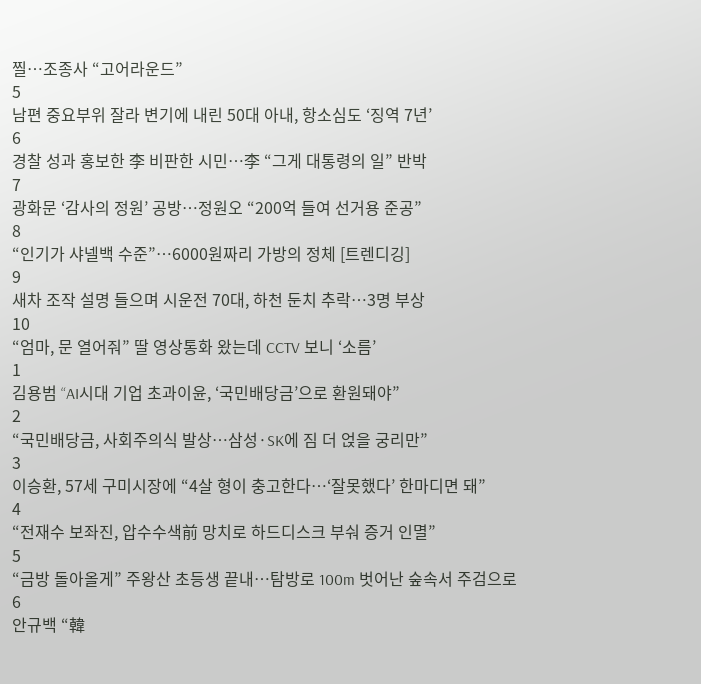찔…조종사 “고어라운드”
5
남편 중요부위 잘라 변기에 내린 50대 아내, 항소심도 ‘징역 7년’
6
경찰 성과 홍보한 李 비판한 시민…李 “그게 대통령의 일” 반박
7
광화문 ‘감사의 정원’ 공방…정원오 “200억 들여 선거용 준공”
8
“인기가 샤넬백 수준”…6000원짜리 가방의 정체 [트렌디깅]
9
새차 조작 설명 들으며 시운전 70대, 하천 둔치 추락…3명 부상
10
“엄마, 문 열어줘” 딸 영상통화 왔는데 CCTV 보니 ‘소름’
1
김용범 “AI시대 기업 초과이윤, ‘국민배당금’으로 환원돼야”
2
“국민배당금, 사회주의식 발상…삼성·SK에 짐 더 얹을 궁리만”
3
이승환, 57세 구미시장에 “4살 형이 충고한다…‘잘못했다’ 한마디면 돼”
4
“전재수 보좌진, 압수수색前 망치로 하드디스크 부숴 증거 인멸”
5
“금방 돌아올게” 주왕산 초등생 끝내…탐방로 100m 벗어난 숲속서 주검으로
6
안규백 “韓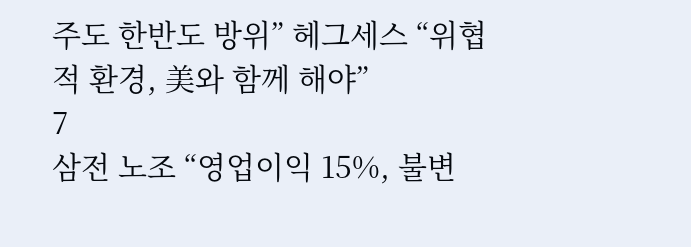주도 한반도 방위” 헤그세스 “위협적 환경, 美와 함께 해야”
7
삼전 노조 “영업이익 15%, 불변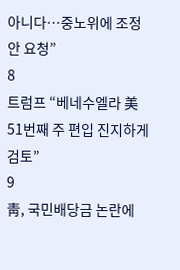아니다…중노위에 조정안 요청”
8
트럼프 “베네수엘라 美 51번째 주 편입 진지하게 검토”
9
靑, 국민배당금 논란에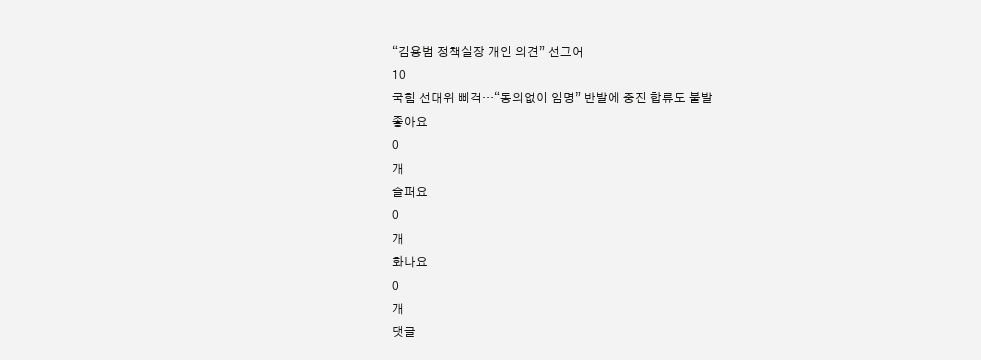“김용범 정책실장 개인 의견” 선그어
10
국힘 선대위 삐걱…“동의없이 임명” 반발에 중진 합류도 불발
좋아요
0
개
슬퍼요
0
개
화나요
0
개
댓글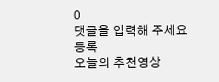0
댓글을 입력해 주세요
등록
오늘의 추천영상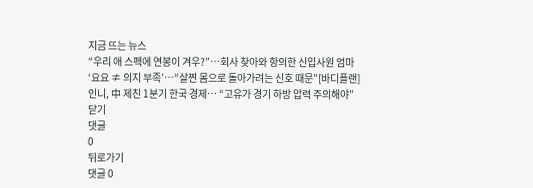지금 뜨는 뉴스
“우리 애 스펙에 연봉이 겨우?”…회사 찾아와 항의한 신입사원 엄마
‘요요 ≠ 의지 부족’…“살찐 몸으로 돌아가려는 신호 때문”[바디플랜]
인니, 中 제친 1분기 한국 경제… “고유가 경기 하방 압력 주의해야”
닫기
댓글
0
뒤로가기
댓글 0